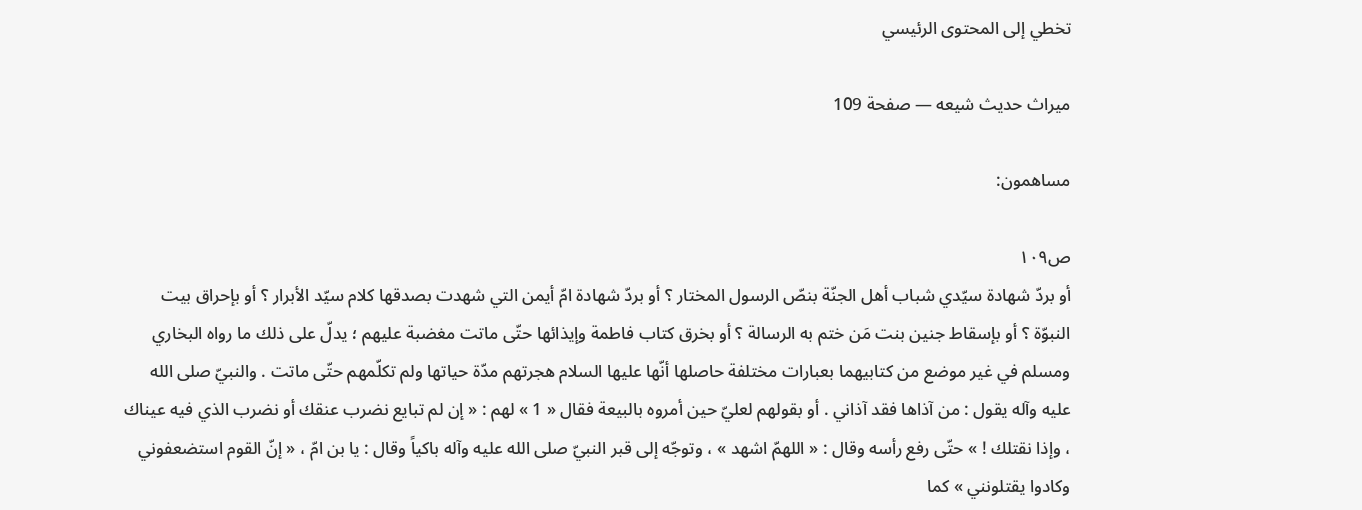تخطي إلى المحتوى الرئيسي

ميراث حديث شيعه — صفحة 109

مساهمون:

ص١٠٩
أو بردّ شهادة سيّدي شباب أهل الجنّة بنصّ الرسول المختار ؟ أو بردّ شهادة امّ أيمن التي شهدت بصدقها كلام سيّد الأبرار ؟ أو بإحراق بيت النبوّة ؟ أو بإسقاط جنين بنت مَن ختم به الرسالة ؟ أو بخرق كتاب فاطمة وإيذائها حتّى ماتت مغضبة عليهم ؛ يدلّ على ذلك ما رواه البخاري ومسلم في غير موضع من كتابيهما بعبارات مختلفة حاصلها أنّها عليها السلام هجرتهم مدّة حياتها ولم تكلّمهم حتّى ماتت . والنبيّ صلى الله عليه وآله يقول : من آذاها فقد آذاني . أو بقولهم لعليّ حين أمروه بالبيعة فقال « 1 » لهم : « إن لم تبايع نضرب عنقك أو نضرب الذي فيه عيناك ، وإذا نقتلك ! » حتّى رفع رأسه وقال : « اللهمّ اشهد » ، وتوجّه إلى قبر النبيّ صلى الله عليه وآله باكياً وقال : يا بن امّ ، « إنّ القوم استضعفوني وكادوا يقتلونني » كما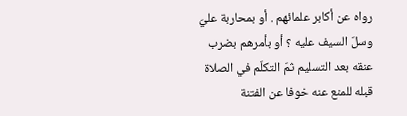رواه عن أكابر علمائهم . أو بمحاربة عليّ وسلّ السيف عليه ؟ أو بأمرهم بضرب عنقه بعد التسليم ثمّ التكلّم في الصلاة قبله للمنع عنه خوفا عن الفتنة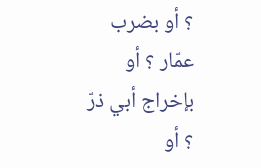؟ أو بضرب عمّار ؟ أو بإخراج أبي ذرّ ؟ أو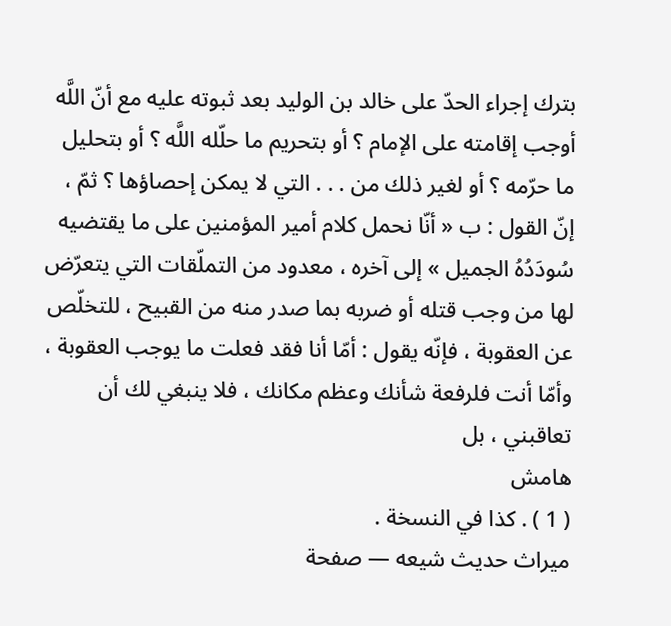بترك إجراء الحدّ على خالد بن الوليد بعد ثبوته عليه مع أنّ اللَّه أوجب إقامته على الإمام ؟ أو بتحريم ما حلّله اللَّه ؟ أو بتحليل ما حرّمه ؟ أو لغير ذلك من . . . التي لا يمكن إحصاؤها ؟ ثمّ ، إنّ القول : ب « أنّا نحمل كلام أمير المؤمنين على ما يقتضيه سُودَدُهُ الجميل » إلى آخره ، معدود من التملّقات التي يتعرّض لها من وجب قتله أو ضربه بما صدر منه من القبيح ، للتخلّص عن العقوبة ، فإنّه يقول : أمّا أنا فقد فعلت ما يوجب العقوبة ، وأمّا أنت فلرفعة شأنك وعظم مكانك ، فلا ينبغي لك أن تعاقبني ، بل
هامش
( 1 ) . كذا في النسخة .
ميراث حديث شيعه — صفحة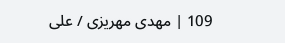109 | مهدى مهريزى / على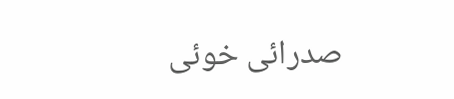صدرائى خوئى